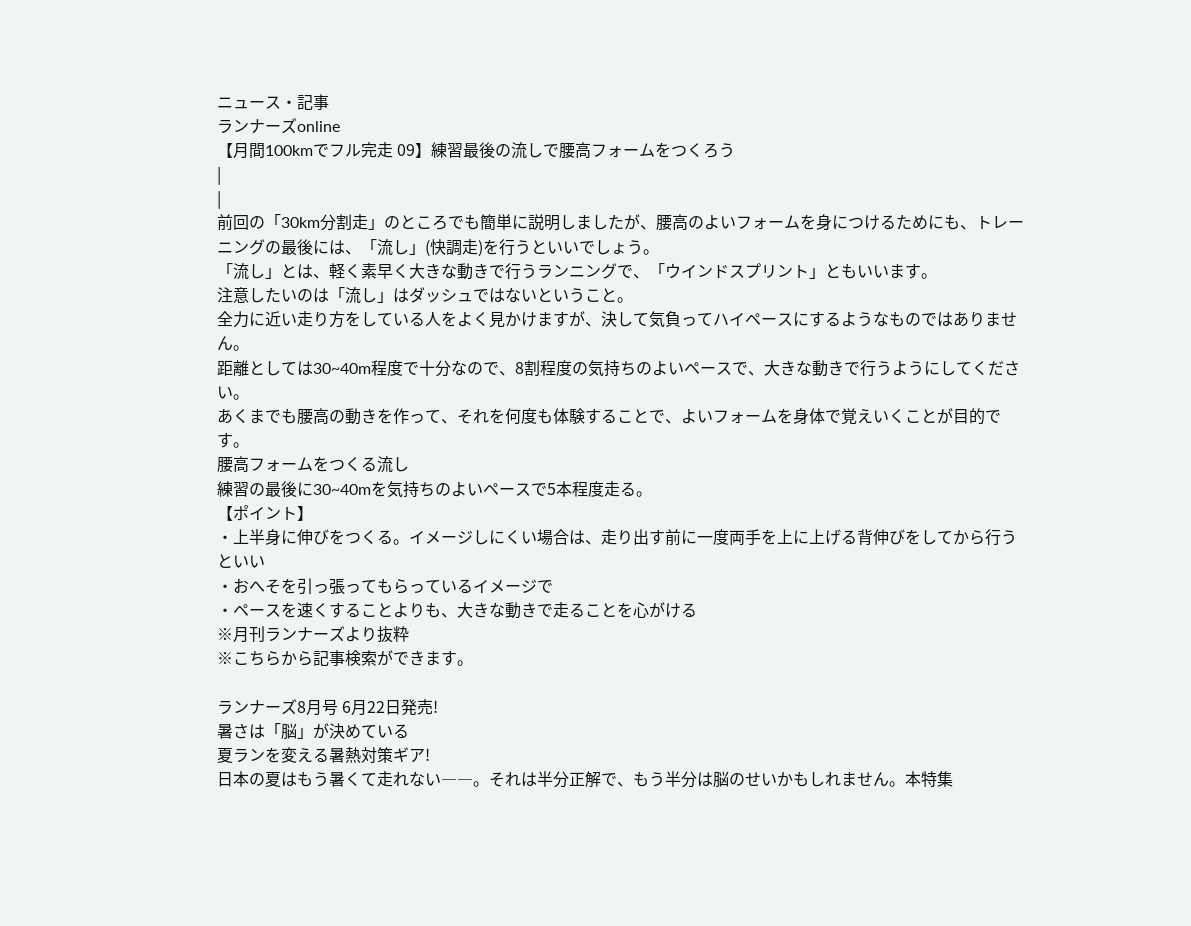ニュース・記事
ランナーズonline
【月間100kmでフル完走 09】練習最後の流しで腰高フォームをつくろう
|
|
前回の「30km分割走」のところでも簡単に説明しましたが、腰高のよいフォームを身につけるためにも、トレーニングの最後には、「流し」(快調走)を行うといいでしょう。
「流し」とは、軽く素早く大きな動きで行うランニングで、「ウインドスプリント」ともいいます。
注意したいのは「流し」はダッシュではないということ。
全力に近い走り方をしている人をよく見かけますが、決して気負ってハイペースにするようなものではありません。
距離としては30~40m程度で十分なので、8割程度の気持ちのよいペースで、大きな動きで行うようにしてください。
あくまでも腰高の動きを作って、それを何度も体験することで、よいフォームを身体で覚えいくことが目的です。
腰高フォームをつくる流し
練習の最後に30~40mを気持ちのよいペースで5本程度走る。
【ポイント】
・上半身に伸びをつくる。イメージしにくい場合は、走り出す前に一度両手を上に上げる背伸びをしてから行うといい
・おへそを引っ張ってもらっているイメージで
・ペースを速くすることよりも、大きな動きで走ることを心がける
※月刊ランナーズより抜粋
※こちらから記事検索ができます。

ランナーズ8月号 6月22日発売!
暑さは「脳」が決めている
夏ランを変える暑熱対策ギア!
日本の夏はもう暑くて走れない――。それは半分正解で、もう半分は脳のせいかもしれません。本特集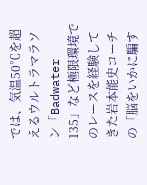では、気温50℃を超えるウルトラマラソン「Badwater 135」など極限環境でのレースを経験してきた岩本能史コーチの「脳をいかに騙す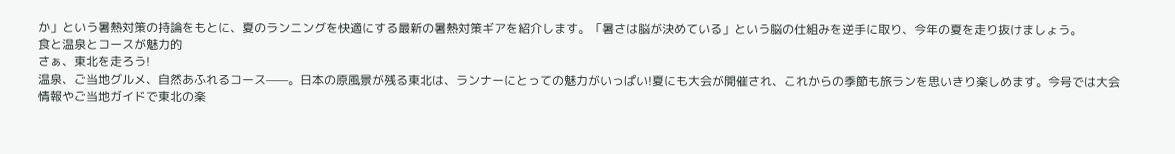か」という暑熱対策の持論をもとに、夏のランニングを快適にする最新の暑熱対策ギアを紹介します。「暑さは脳が決めている」という脳の仕組みを逆手に取り、今年の夏を走り抜けましょう。
食と温泉とコースが魅力的
さぁ、東北を走ろう!
温泉、ご当地グルメ、自然あふれるコース——。日本の原風景が残る東北は、ランナーにとっての魅力がいっぱい!夏にも大会が開催され、これからの季節も旅ランを思いきり楽しめます。今号では大会情報やご当地ガイドで東北の楽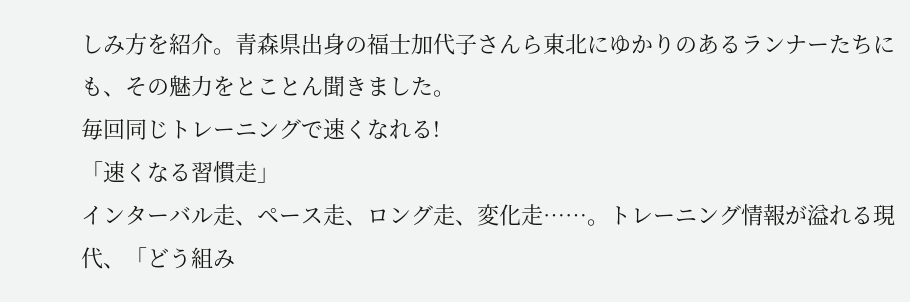しみ方を紹介。青森県出身の福士加代子さんら東北にゆかりのあるランナーたちにも、その魅力をとことん聞きました。
毎回同じトレーニングで速くなれる!
「速くなる習慣走」
インターバル走、ペース走、ロング走、変化走……。トレーニング情報が溢れる現代、「どう組み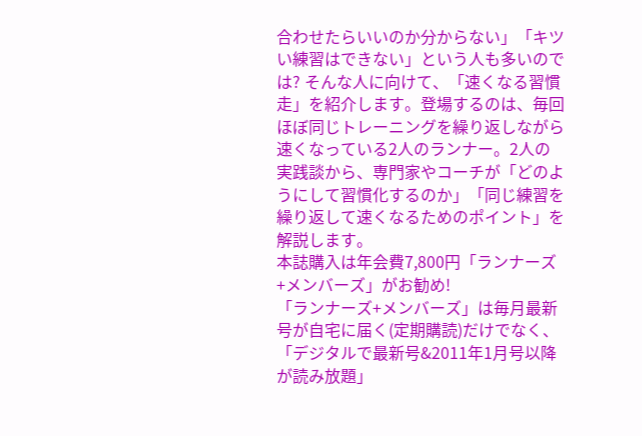合わせたらいいのか分からない」「キツい練習はできない」という人も多いのでは? そんな人に向けて、「速くなる習慣走」を紹介します。登場するのは、毎回ほぼ同じトレーニングを繰り返しながら速くなっている2人のランナー。2人の実践談から、専門家やコーチが「どのようにして習慣化するのか」「同じ練習を繰り返して速くなるためのポイント」を解説します。
本誌購入は年会費7,800円「ランナーズ+メンバーズ」がお勧め!
「ランナーズ+メンバーズ」は毎月最新号が自宅に届く(定期購読)だけでなく、「デジタルで最新号&2011年1月号以降が読み放題」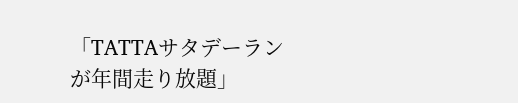「TATTAサタデーランが年間走り放題」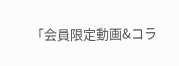「会員限定動画&コラ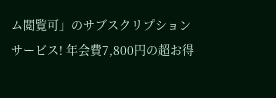ム閲覧可」のサブスクリプションサービス! 年会費7,800円の超お得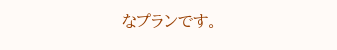なプランです。